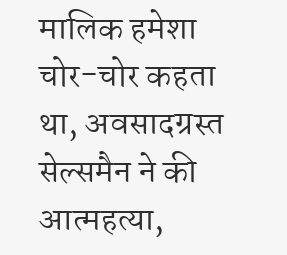मालिक हमेशा चोर-चोर कहता था, अवसादग्रस्त सेल्समैन ने की आत्महत्या,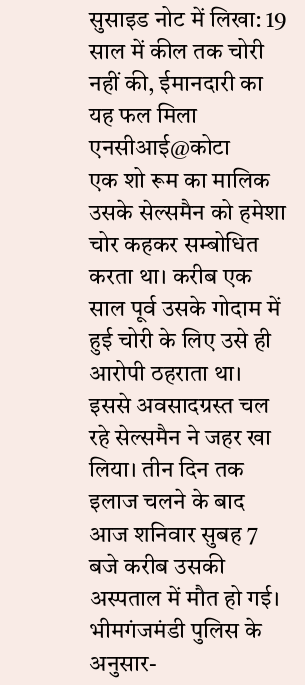सुसाइड नोट में लिखा: 19 साल में कील तक चोरी नहीं की, ईमानदारी का यह फल मिला
एनसीआई@कोटा
एक शो रूम का मालिक उसके सेल्समैन को हमेशा चोर कहकर सम्बोधित करता था। करीब एक साल पूर्व उसके गोदाम में हुई चोरी के लिए उसे ही आरोपी ठहराता था। इससे अवसादग्रस्त चल रहे सेल्समैन ने जहर खा लिया। तीन दिन तक इलाज चलने के बाद आज शनिवार सुबह 7 बजे करीब उसकी अस्पताल में मौत हो गई।
भीमगंजमंडी पुलिस के अनुसार-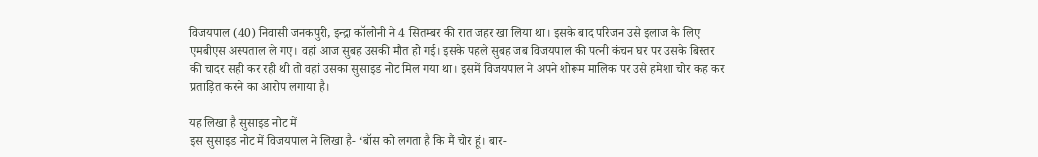विजयपाल (40) निवासी जनकपुरी, इन्द्रा कॉलोनी ने 4 सितम्बर की रात जहर खा लिया था। इसके बाद परिजन उसे इलाज के लिए एमबीएस अस्पताल ले गए। वहां आज सुबह उसकी मौत हो गई। इसके पहले सुबह जब विजयपाल की पत्नी कंचन घर पर उसके बिस्तर की चादर सही कर रही थी तो वहां उसका सुसाइड नोट मिल गया था। इसमें विजयपाल ने अपने शोरूम मालिक पर उसे हमेशा चोर कह कर प्रताड़ित करने का आरोप लगाया है।

यह लिखा है सुसाइड नोट में
इस सुसाइड नोट में विजयपाल ने लिखा है- ‘बॉस को लगता है कि मैं चोर हूं। बार-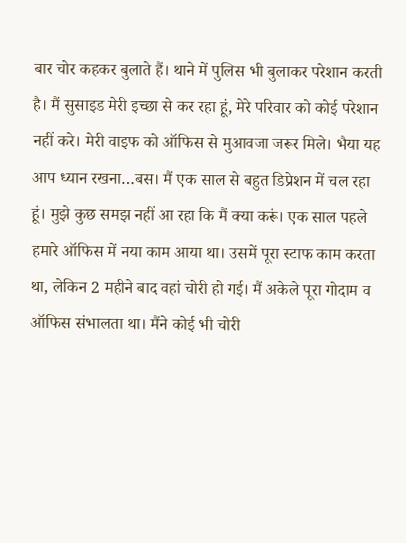बार चोर कहकर बुलाते हैं। थाने में पुलिस भी बुलाकर परेशान करती है। मैं सुसाइड मेरी इच्छा से कर रहा हूं, मेरे परिवार को कोई परेशान नहीं करे। मेरी वाइफ को ऑफिस से मुआवजा जरूर मिले। भैया यह आप ध्यान रखना…बस। मैं एक साल से बहुत डिप्रेशन में चल रहा हूं। मुझे कुछ समझ नहीं आ रहा कि मैं क्या करूं। एक साल पहले हमारे ऑफिस में नया काम आया था। उसमें पूरा स्टाफ काम करता था, लेकिन 2 महीने बाद वहां चोरी हो गई। मैं अकेले पूरा गोदाम व ऑफिस संभालता था। मैंने कोई भी चोरी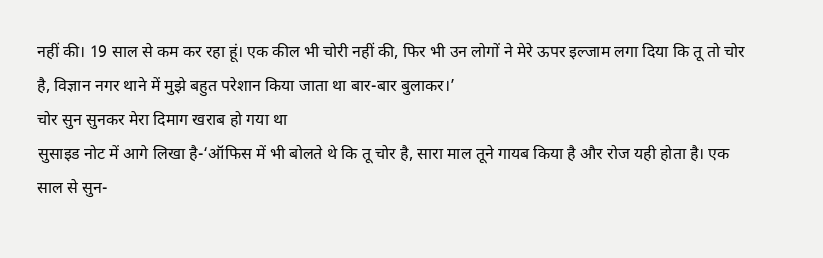नहीं की। 19 साल से कम कर रहा हूं। एक कील भी चोरी नहीं की, फिर भी उन लोगों ने मेरे ऊपर इल्जाम लगा दिया कि तू तो चोर है, विज्ञान नगर थाने में मुझे बहुत परेशान किया जाता था बार-बार बुलाकर।’
चोर सुन सुनकर मेरा दिमाग खराब हो गया था
सुसाइड नोट में आगे लिखा है-‘ऑफिस में भी बोलते थे कि तू चोर है, सारा माल तूने गायब किया है और रोज यही होता है। एक साल से सुन-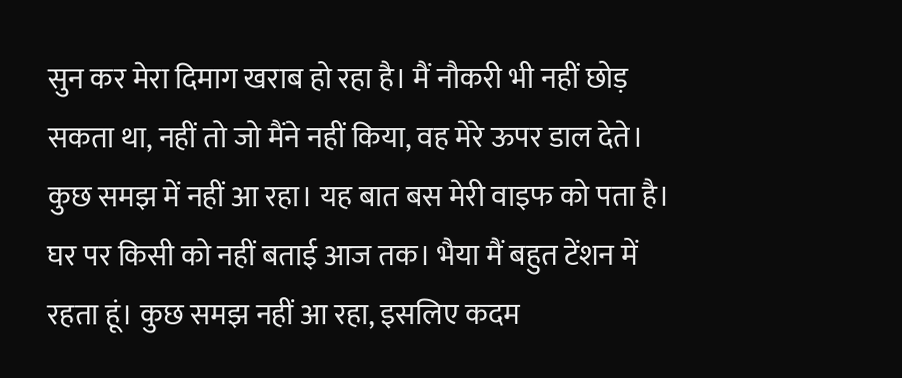सुन कर मेरा दिमाग खराब हो रहा है। मैं नौकरी भी नहीं छोड़ सकता था, नहीं तो जो मैंने नहीं किया, वह मेरे ऊपर डाल देते। कुछ समझ में नहीं आ रहा। यह बात बस मेरी वाइफ को पता है। घर पर किसी को नहीं बताई आज तक। भैया मैं बहुत टेंशन में रहता हूं। कुछ समझ नहीं आ रहा, इसलिए कदम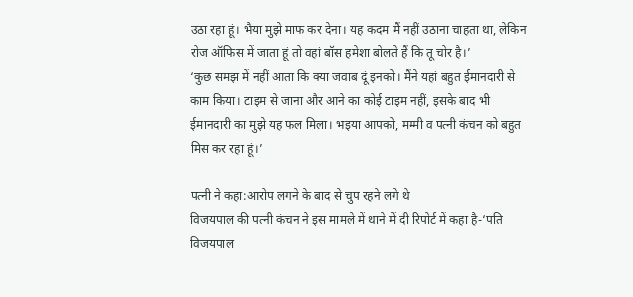उठा रहा हूं। भैया मुझे माफ कर देना। यह कदम मैं नहीं उठाना चाहता था, लेकिन रोज ऑफिस में जाता हूं तो वहां बॉस हमेशा बोलते हैं कि तू चोर है।’
‘कुछ समझ में नहीं आता कि क्या जवाब दूं इनको। मैंने यहां बहुत ईमानदारी से काम किया। टाइम से जाना और आने का कोई टाइम नहीं, इसके बाद भी ईमानदारी का मुझे यह फल मिला। भइया आपको, मम्मी व पत्नी कंचन को बहुत मिस कर रहा हूं।’

पत्नी ने कहा:आरोप लगने के बाद से चुप रहने लगे थे
विजयपाल की पत्नी कंचन ने इस मामले में थाने में दी रिपोर्ट में कहा है-‘पति विजयपाल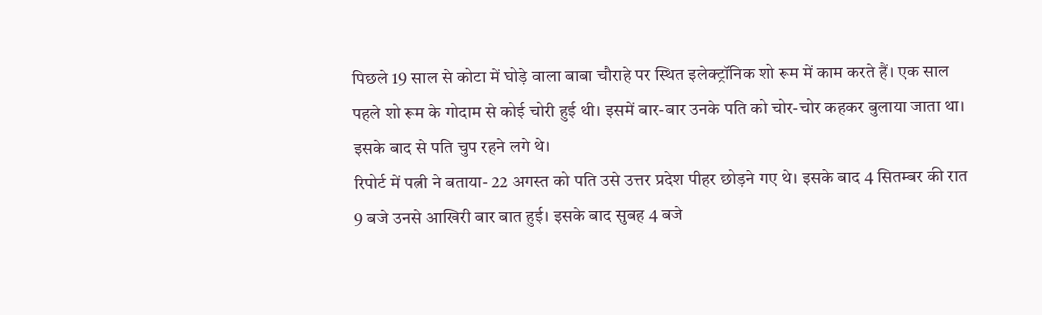पिछले 19 साल से कोटा में घोड़े वाला बाबा चौराहे पर स्थित इलेक्ट्रॉनिक शो रूम में काम करते हैं। एक साल पहले शो रूम के गोदाम से कोई चोरी हुई थी। इसमें बार-बार उनके पति को चोर-चोर कहकर बुलाया जाता था। इसके बाद से पति चुप रहने लगे थे।
रिपोर्ट में पत्नी ने बताया- 22 अगस्त को पति उसे उत्तर प्रदेश पीहर छोड़ने गए थे। इसके बाद 4 सितम्बर की रात 9 बजे उनसे आखिरी बार बात हुई। इसके बाद सुबह 4 बजे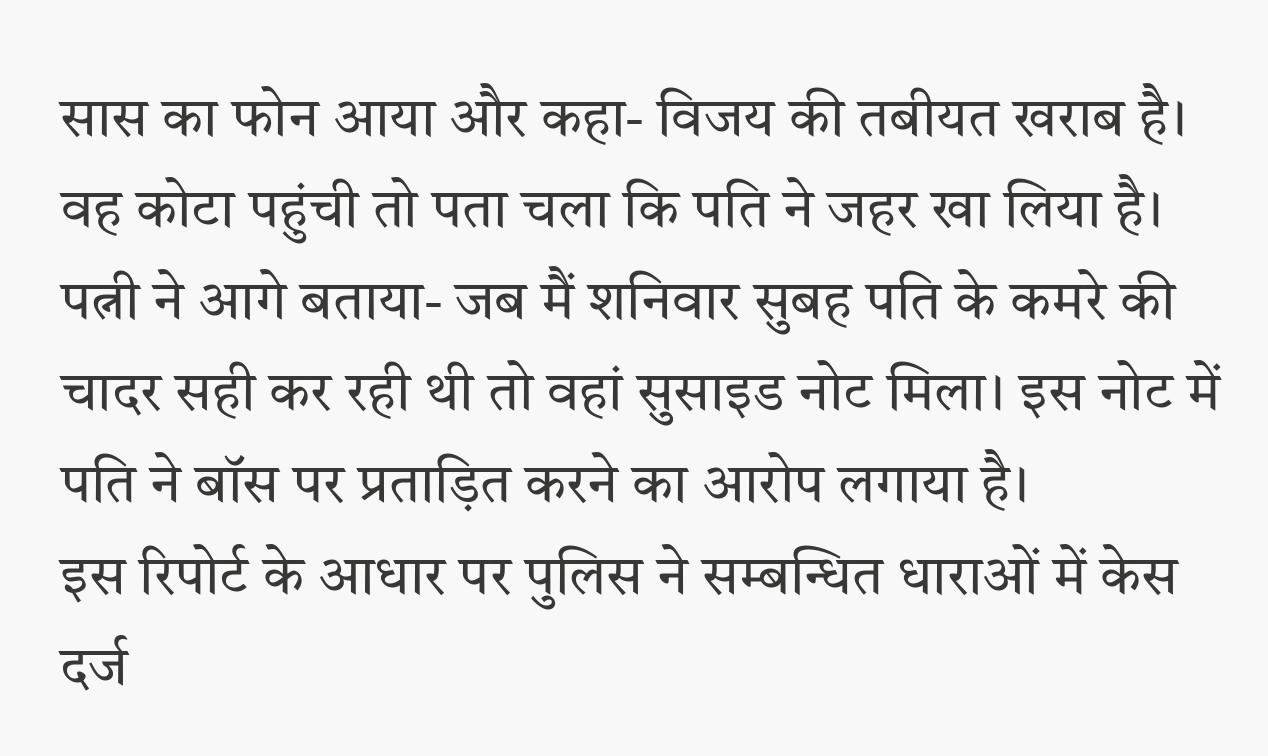सास का फोन आया और कहा- विजय की तबीयत खराब है। वह कोटा पहुंची तो पता चला कि पति ने जहर खा लिया है।
पत्नी ने आगे बताया- जब मैं शनिवार सुबह पति के कमरे की चादर सही कर रही थी तो वहां सुसाइड नोट मिला। इस नोट में पति ने बॉस पर प्रताड़ित करने का आरोप लगाया है।
इस रिपोर्ट के आधार पर पुलिस ने सम्बन्धित धाराओं में केस दर्ज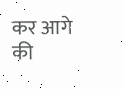कर आगे की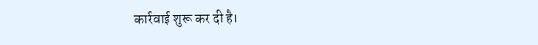कार्रवाई शुरू कर दी है।